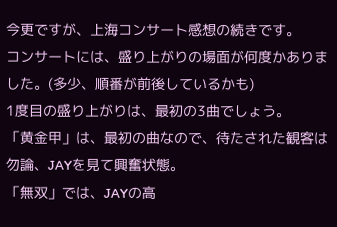今更ですが、上海コンサート感想の続きです。
コンサートには、盛り上がりの場面が何度かありました。(多少、順番が前後しているかも)
1度目の盛り上がりは、最初の3曲でしょう。
「黄金甲」は、最初の曲なので、待たされた観客は勿論、JAYを見て興奮状態。
「無双」では、JAYの高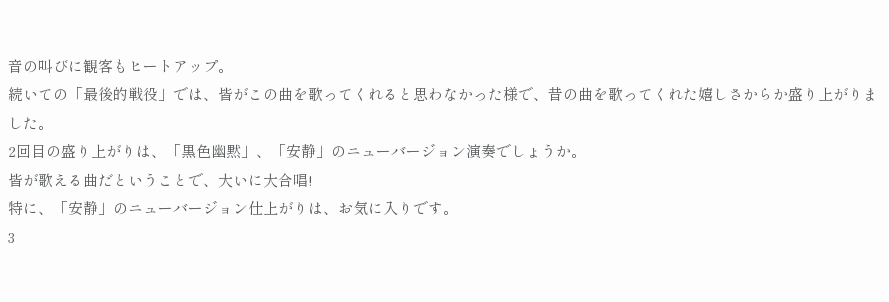音の叫びに観客もヒートアップ。
続いての「最後的戦役」では、皆がこの曲を歌ってくれると思わなかった様で、昔の曲を歌ってくれた嬉しさからか盛り上がりました。
2回目の盛り上がりは、「黒色幽黙」、「安静」のニューバージョン演奏でしょうか。
皆が歌える曲だということで、大いに大合唱!
特に、「安静」のニューバージョン仕上がりは、お気に入りです。
3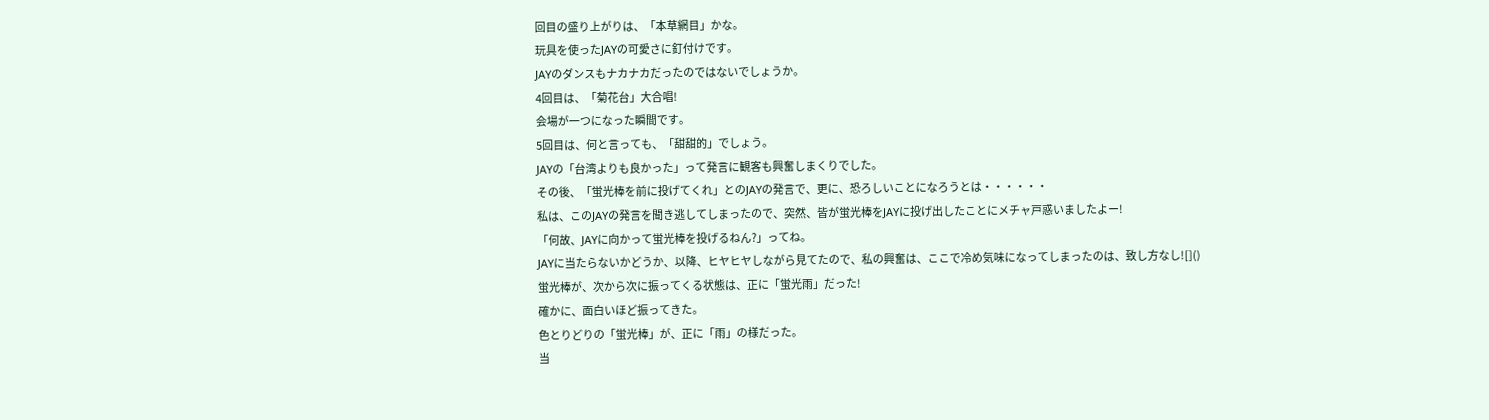回目の盛り上がりは、「本草網目」かな。
玩具を使ったJAYの可愛さに釘付けです。
JAYのダンスもナカナカだったのではないでしょうか。
4回目は、「菊花台」大合唱!
会場が一つになった瞬間です。
5回目は、何と言っても、「甜甜的」でしょう。
JAYの「台湾よりも良かった」って発言に観客も興奮しまくりでした。
その後、「蛍光棒を前に投げてくれ」とのJAYの発言で、更に、恐ろしいことになろうとは・・・・・・
私は、このJAYの発言を聞き逃してしまったので、突然、皆が蛍光棒をJAYに投げ出したことにメチャ戸惑いましたよー!
「何故、JAYに向かって蛍光棒を投げるねん?」ってね。
JAYに当たらないかどうか、以降、ヒヤヒヤしながら見てたので、私の興奮は、ここで冷め気味になってしまったのは、致し方なし![]()
蛍光棒が、次から次に振ってくる状態は、正に「蛍光雨」だった!
確かに、面白いほど振ってきた。
色とりどりの「蛍光棒」が、正に「雨」の様だった。
当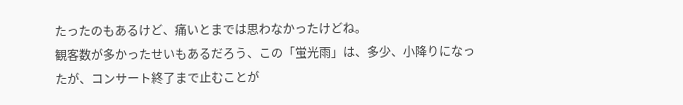たったのもあるけど、痛いとまでは思わなかったけどね。
観客数が多かったせいもあるだろう、この「蛍光雨」は、多少、小降りになったが、コンサート終了まで止むことが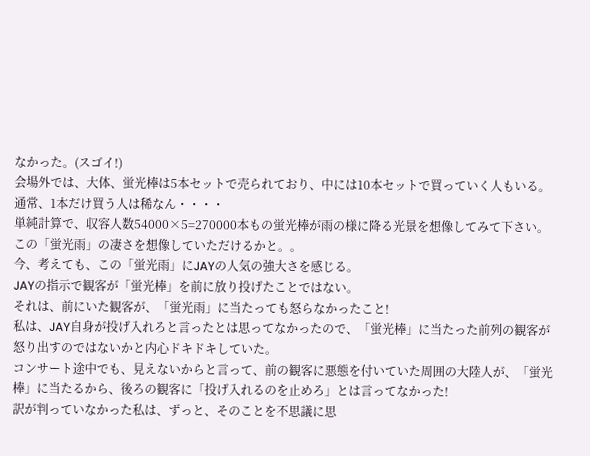なかった。(スゴイ!)
会場外では、大体、蛍光棒は5本セットで売られており、中には10本セットで買っていく人もいる。
通常、1本だけ買う人は稀なん・・・・
単純計算で、収容人数54000×5=270000本もの蛍光棒が雨の様に降る光景を想像してみて下さい。
この「蛍光雨」の凄さを想像していただけるかと。。
今、考えても、この「蛍光雨」にJAYの人気の強大さを感じる。
JAYの指示で観客が「蛍光棒」を前に放り投げたことではない。
それは、前にいた観客が、「蛍光雨」に当たっても怒らなかったこと!
私は、JAY自身が投げ入れろと言ったとは思ってなかったので、「蛍光棒」に当たった前列の観客が怒り出すのではないかと内心ドキドキしていた。
コンサート途中でも、見えないからと言って、前の観客に悪態を付いていた周囲の大陸人が、「蛍光棒」に当たるから、後ろの観客に「投げ入れるのを止めろ」とは言ってなかった!
訳が判っていなかった私は、ずっと、そのことを不思議に思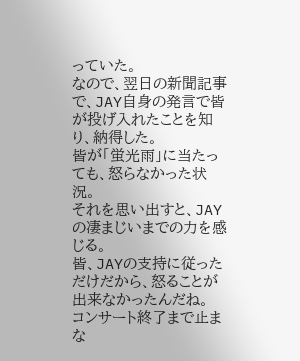っていた。
なので、翌日の新聞記事で、JAY自身の発言で皆が投げ入れたことを知り、納得した。
皆が「蛍光雨」に当たっても、怒らなかった状況。
それを思い出すと、JAYの凄まじいまでの力を感じる。
皆、JAYの支持に従っただけだから、怒ることが出来なかったんだね。
コンサート終了まで止まな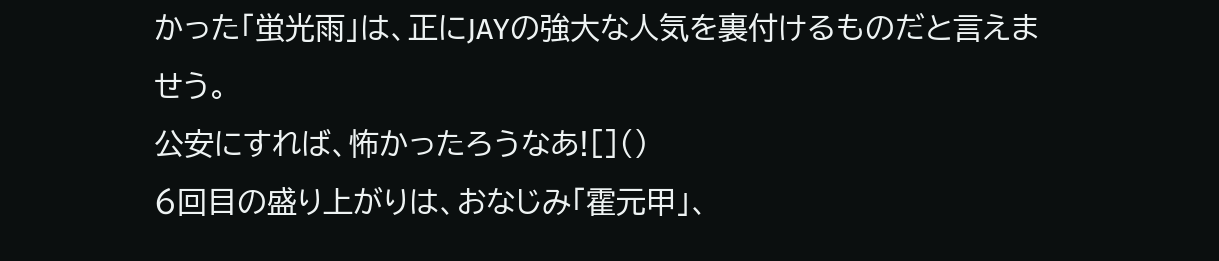かった「蛍光雨」は、正にJAYの強大な人気を裏付けるものだと言えませう。
公安にすれば、怖かったろうなあ![]()
6回目の盛り上がりは、おなじみ「霍元甲」、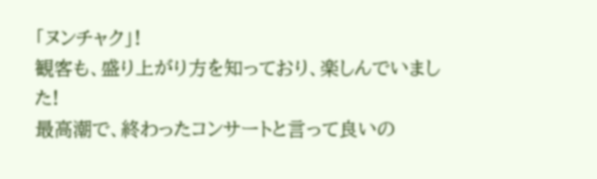「ヌンチャク」!
観客も、盛り上がり方を知っており、楽しんでいました!
最高潮で、終わったコンサートと言って良いの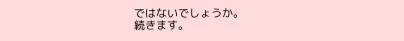ではないでしょうか。
続きます。